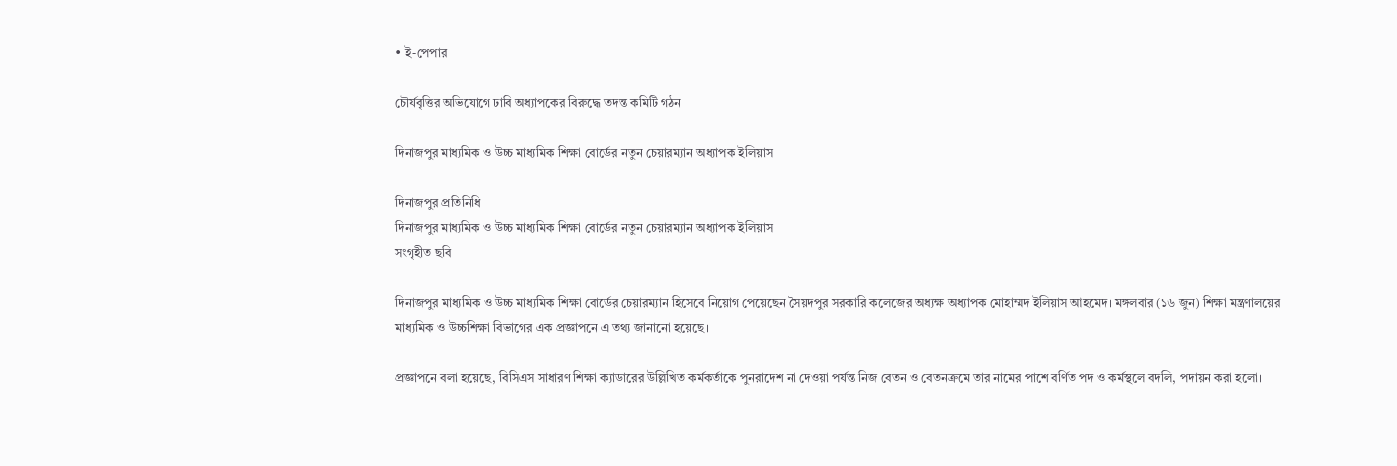• ই-পেপার

চৌর্যবৃত্তির অভিযোগে ঢাবি অধ্যাপকের বিরুদ্ধে তদন্ত কমিটি গঠন

দিনাজপুর মাধ্যমিক ও উচ্চ মাধ্যমিক শিক্ষা বোর্ডের নতুন চেয়ারম্যান অধ্যাপক ইলিয়াস

দিনাজপুর প্রতিনিধি
দিনাজপুর মাধ্যমিক ও উচ্চ মাধ্যমিক শিক্ষা বোর্ডের নতুন চেয়ারম্যান অধ্যাপক ইলিয়াস
সংগৃহীত ছবি

দিনাজপুর মাধ্যমিক ও উচ্চ মাধ্যমিক শিক্ষা বোর্ডের চেয়ারম্যান হিসেবে নিয়োগ পেয়েছেন সৈয়দপুর সরকারি কলেজের অধ্যক্ষ অধ্যাপক মোহাম্মদ ইলিয়াস আহমেদ। মঙ্গলবার (১৬ জুন) শিক্ষা মন্ত্রণালয়ের মাধ্যমিক ও উচ্চশিক্ষা বিভাগের এক প্রজ্ঞাপনে এ তথ্য জানানো হয়েছে।

প্রজ্ঞাপনে বলা হয়েছে, বিসিএস সাধারণ শিক্ষা ক্যাডারের উল্লিখিত কর্মকর্তাকে পুনরাদেশ না দেওয়া পর্যন্ত নিজ বেতন ও বেতনক্রমে তার নামের পাশে বর্ণিত পদ ও কর্মস্থলে বদলি, পদায়ন করা হলো।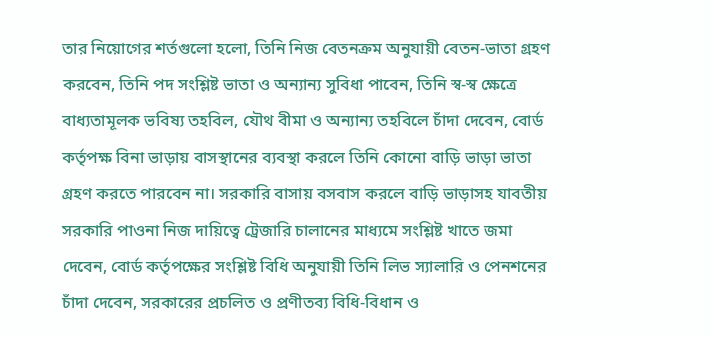তার নিয়োগের শর্তগুলো হলো, তিনি নিজ বেতনক্রম অনুযায়ী বেতন-ভাতা গ্রহণ করবেন, তিনি পদ সংশ্লিষ্ট ভাতা ও অন্যান্য সুবিধা পাবেন, তিনি স্ব-স্ব ক্ষেত্রে বাধ্যতামূলক ভবিষ্য তহবিল, যৌথ বীমা ও অন্যান্য তহবিলে চাঁদা দেবেন, বোর্ড কর্তৃপক্ষ বিনা ভাড়ায় বাসস্থানের ব্যবস্থা করলে তিনি কোনো বাড়ি ভাড়া ভাতা গ্রহণ করতে পারবেন না। সরকারি বাসায় বসবাস করলে বাড়ি ভাড়াসহ যাবতীয় সরকারি পাওনা নিজ দায়িত্বে ট্রেজারি চালানের মাধ্যমে সংশ্লিষ্ট খাতে জমা দেবেন, বোর্ড কর্তৃপক্ষের সংশ্লিষ্ট বিধি অনুযায়ী তিনি লিভ স্যালারি ও পেনশনের চাঁদা দেবেন, সরকারের প্রচলিত ও প্রণীতব্য বিধি-বিধান ও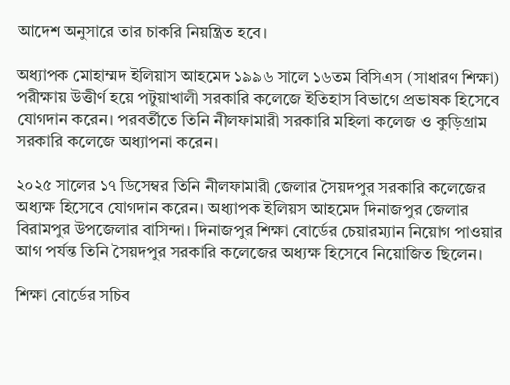আদেশ অনুসারে তার চাকরি নিয়ন্ত্রিত হবে।

অধ্যাপক মোহাম্মদ ইলিয়াস আহমেদ ১৯৯৬ সালে ১৬তম বিসিএস (সাধারণ শিক্ষা) পরীক্ষায় উত্তীর্ণ হয়ে পটুয়াখালী সরকারি কলেজে ইতিহাস বিভাগে প্রভাষক হিসেবে যোগদান করেন। পরবর্তীতে তিনি নীলফামারী সরকারি মহিলা কলেজ ও কুড়িগ্রাম সরকারি কলেজে অধ্যাপনা করেন।

২০২৫ সালের ১৭ ডিসেম্বর তিনি নীলফামারী জেলার সৈয়দপুর সরকারি কলেজের অধ্যক্ষ হিসেবে যোগদান করেন। অধ্যাপক ইলিয়স আহমেদ দিনাজপুর জেলার বিরামপুর উপজেলার বাসিন্দা। দিনাজপুর শিক্ষা বোর্ডের চেয়ারম্যান নিয়োগ পাওয়ার আগ পর্যন্ত তিনি সৈয়দপুর সরকারি কলেজের অধ্যক্ষ হিসেবে নিয়োজিত ছিলেন।

শিক্ষা বোর্ডের সচিব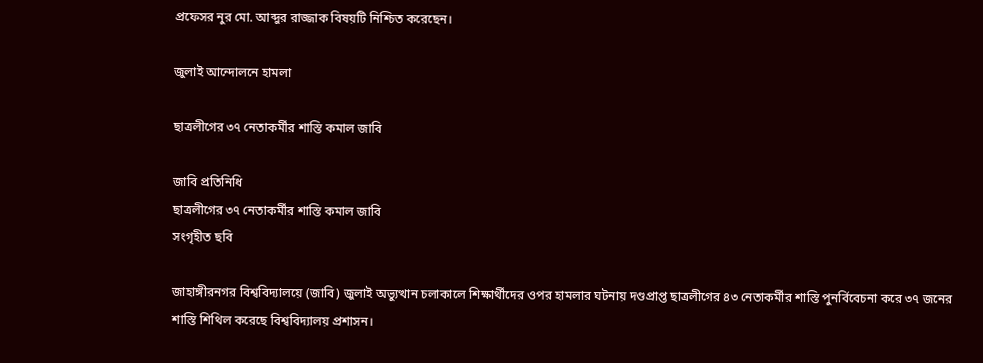প্রফেসর নুর মো. আব্দুর রাজ্জাক বিষয়টি নিশ্চিত করেছেন।

জুলাই আন্দোলনে হামলা

ছাত্রলীগের ৩৭ নেতাকর্মীর শাস্তি কমাল জাবি

জাবি প্রতিনিধি
ছাত্রলীগের ৩৭ নেতাকর্মীর শাস্তি কমাল জাবি
সংগৃহীত ছবি

জাহাঙ্গীরনগর বিশ্ববিদ্যালয়ে (জাবি) জুলাই অভ্যুত্থান চলাকালে শিক্ষার্থীদের ওপর হামলার ঘটনায় দণ্ডপ্রাপ্ত ছাত্রলীগের ৪৩ নেতাকর্মীর শাস্তি পুনর্বিবেচনা করে ৩৭ জনের শাস্তি শিথিল করেছে বিশ্ববিদ্যালয় প্রশাসন।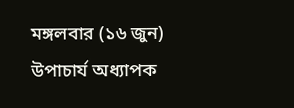মঙ্গলবার (১৬ জুন) উপাচার্য অধ্যাপক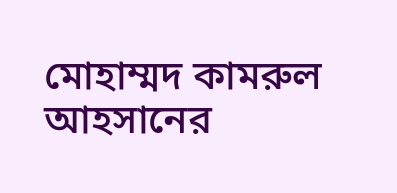মোহাম্মদ কামরুল আহসানের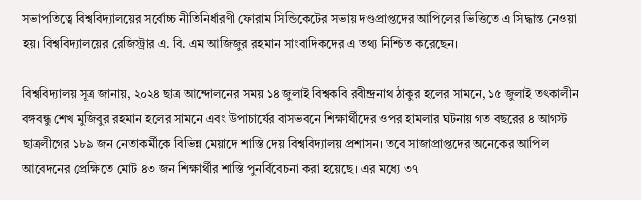সভাপতিত্বে বিশ্ববিদ্যালয়ের সর্বোচ্চ নীতিনির্ধারণী ফোরাম সিন্ডিকেটের সভায় দণ্ডপ্রাপ্তদের আপিলের ভিত্তিতে এ সিদ্ধান্ত নেওয়া হয়। বিশ্ববিদ্যালয়ের রেজিস্ট্রার এ. বি. এম আজিজুর রহমান সাংবাদিকদের এ তথ্য নিশ্চিত করেছেন।

বিশ্ববিদ্যালয় সূত্র জানায়, ২০২৪ ছাত্র আন্দোলনের সময় ১৪ জুলাই বিশ্বকবি রবীন্দ্রনাথ ঠাকুর হলের সামনে, ১৫ জুলাই তৎকালীন বঙ্গবন্ধু শেখ মুজিবুর রহমান হলের সামনে এবং উপাচার্যের বাসভবনে শিক্ষার্থীদের ওপর হামলার ঘটনায় গত বছরের ৪ আগস্ট ছাত্রলীগের ১৮৯ জন নেতাকর্মীকে বিভিন্ন মেয়াদে শাস্তি দেয় বিশ্ববিদ্যালয় প্রশাসন। তবে সাজাপ্রাপ্তদের অনেকের আপিল আবেদনের প্রেক্ষিতে মোট ৪৩ জন শিক্ষার্থীর শাস্তি পুনর্বিবেচনা করা হয়েছে। এর মধ্যে ৩৭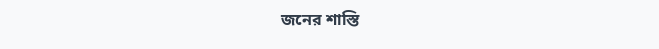জনের শাস্তি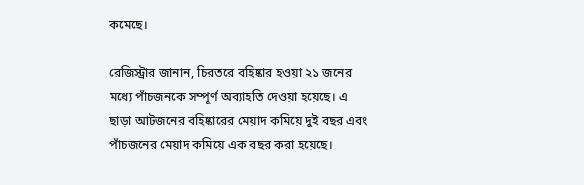কমেছে।

রেজিস্ট্রার জানান, চিরতরে বহিষ্কার হওয়া ২১ জনের মধ্যে পাঁচজনকে সম্পূর্ণ অব্যাহতি দেওয়া হয়েছে। এ ছাড়া আটজনের বহিষ্কারের মেয়াদ কমিয়ে দুই বছর এবং পাঁচজনের মেয়াদ কমিয়ে এক বছর করা হয়েছে।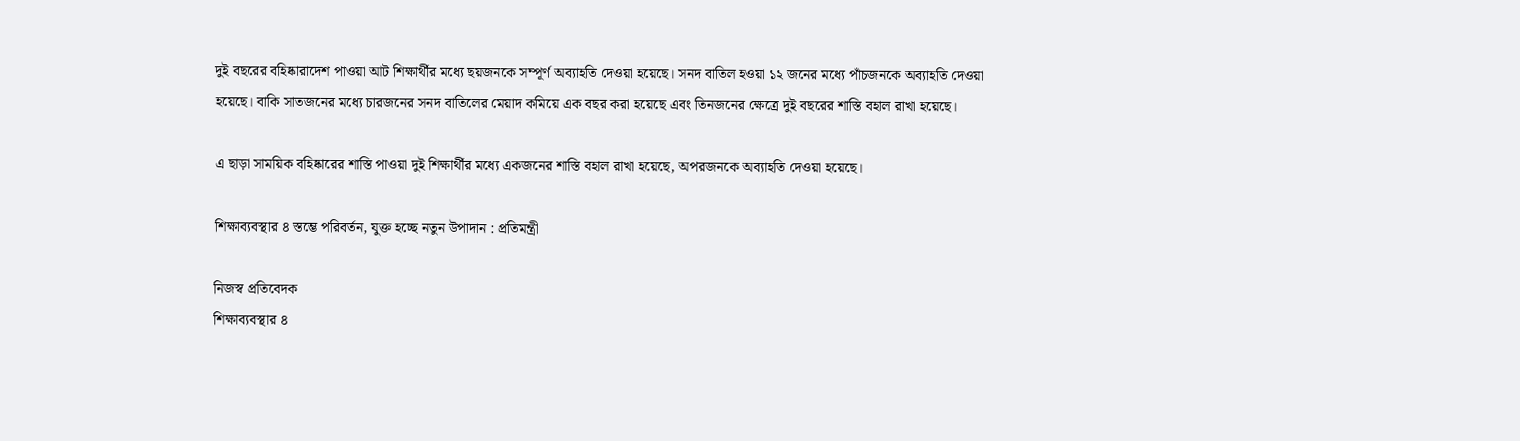দুই বছরের বহিষ্কারাদেশ পাওয়া আট শিক্ষার্থীর মধ্যে ছয়জনকে সম্পূর্ণ অব্যাহতি দেওয়া হয়েছে। সনদ বাতিল হওয়া ১২ জনের মধ্যে পাঁচজনকে অব্যাহতি দেওয়া হয়েছে। বাকি সাতজনের মধ্যে চারজনের সনদ বাতিলের মেয়াদ কমিয়ে এক বছর করা হয়েছে এবং তিনজনের ক্ষেত্রে দুই বছরের শাস্তি বহাল রাখা হয়েছে।

এ ছাড়া সাময়িক বহিষ্কারের শাস্তি পাওয়া দুই শিক্ষার্থীর মধ্যে একজনের শাস্তি বহাল রাখা হয়েছে, অপরজনকে অব্যাহতি দেওয়া হয়েছে।

শিক্ষাব্যবস্থার ৪ স্তম্ভে পরিবর্তন, যুক্ত হচ্ছে নতুন উপাদান : প্রতিমন্ত্রী

নিজস্ব প্রতিবেদক
শিক্ষাব্যবস্থার ৪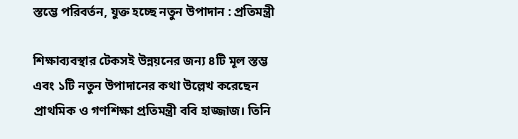স্তম্ভে পরিবর্তন, যুক্ত হচ্ছে নতুন উপাদান : প্রতিমন্ত্রী

শিক্ষাব্যবস্থার টেকসই উন্নয়নের জন্য ৪টি মূল স্তম্ভ এবং ১টি নতুন উপাদানের কথা উল্লেখ করেছেন প্রাথমিক ও গণশিক্ষা প্রতিমন্ত্রী ববি হাজ্জাজ। তিনি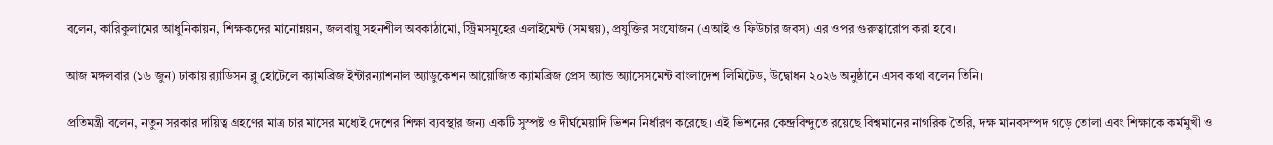বলেন, কারিকুলামের আধুনিকায়ন, শিক্ষকদের মানোন্নয়ন, জলবায়ু সহনশীল অবকাঠামো, স্ট্রিমসমূহের এলাইমেন্ট (সমন্বয়), প্রযুক্তির সংযোজন (এআই ও ফিউচার জবস) এর ওপর গুরুত্বারোপ করা হবে।

আজ মঙ্গলবার (১৬ জুন) ঢাকায় র‍্যাডিসন ব্লু হোটেলে ক্যামব্রিজ ইন্টারন্যাশনাল অ্যাডুকেশন আয়োজিত ক্যামব্রিজ প্রেস অ্যান্ড অ্যাসেসমেন্ট বাংলাদেশ লিমিটেড, উদ্বোধন ২০২৬ অনুষ্ঠানে এসব কথা বলেন তিনি।

প্রতিমন্ত্রী বলেন, নতুন সরকার দায়িত্ব গ্রহণের মাত্র চার মাসের মধ্যেই দেশের শিক্ষা ব্যবস্থার জন্য একটি সুস্পষ্ট ও দীর্ঘমেয়াদি ভিশন নির্ধারণ করেছে। এই ভিশনের কেন্দ্রবিন্দুতে রয়েছে বিশ্বমানের নাগরিক তৈরি, দক্ষ মানবসম্পদ গড়ে তোলা এবং শিক্ষাকে কর্মমুখী ও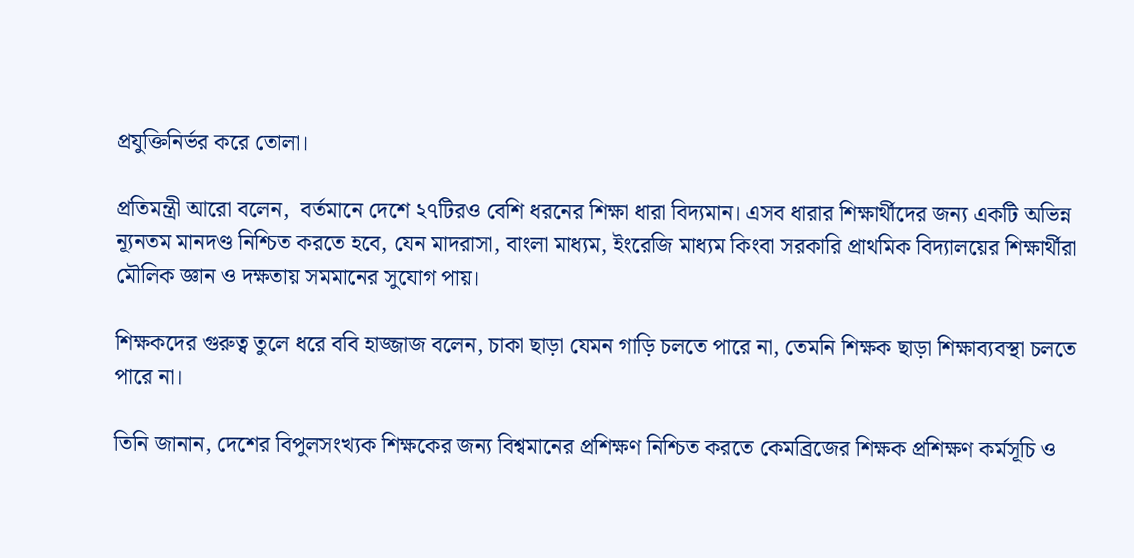প্রযুক্তিনির্ভর করে তোলা।

প্রতিমন্ত্রী আরো বলেন,  বর্তমানে দেশে ২৭টিরও বেশি ধরনের শিক্ষা ধারা বিদ্যমান। এসব ধারার শিক্ষার্থীদের জন্য একটি অভিন্ন ন্যূনতম মানদণ্ড নিশ্চিত করতে হবে, যেন মাদরাসা, বাংলা মাধ্যম, ইংরেজি মাধ্যম কিংবা সরকারি প্রাথমিক বিদ্যালয়ের শিক্ষার্থীরা মৌলিক জ্ঞান ও দক্ষতায় সমমানের সুযোগ পায়।

শিক্ষকদের গুরুত্ব তুলে ধরে ববি হাজ্জাজ বলেন, চাকা ছাড়া যেমন গাড়ি চলতে পারে না, তেমনি শিক্ষক ছাড়া শিক্ষাব্যবস্থা চলতে পারে না।

তিনি জানান, দেশের বিপুলসংখ্যক শিক্ষকের জন্য বিশ্বমানের প্রশিক্ষণ নিশ্চিত করতে কেমব্রিজের শিক্ষক প্রশিক্ষণ কর্মসূচি ও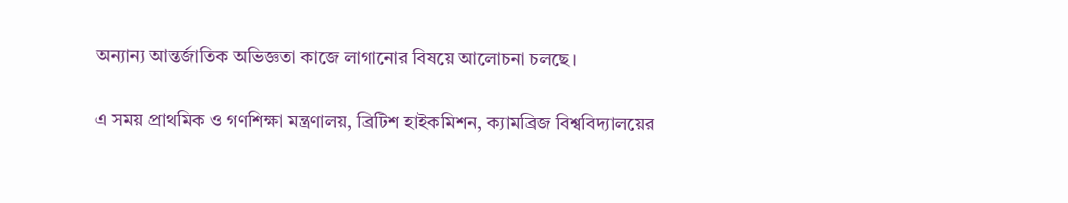অন্যান্য আন্তর্জাতিক অভিজ্ঞতা কাজে লাগানোর বিষয়ে আলোচনা চলছে।

এ সময় প্রাথমিক ও গণশিক্ষা মন্ত্রণালয়, ব্রিটিশ হাইকমিশন, ক্যামব্রিজ বিশ্ববিদ্যালয়ের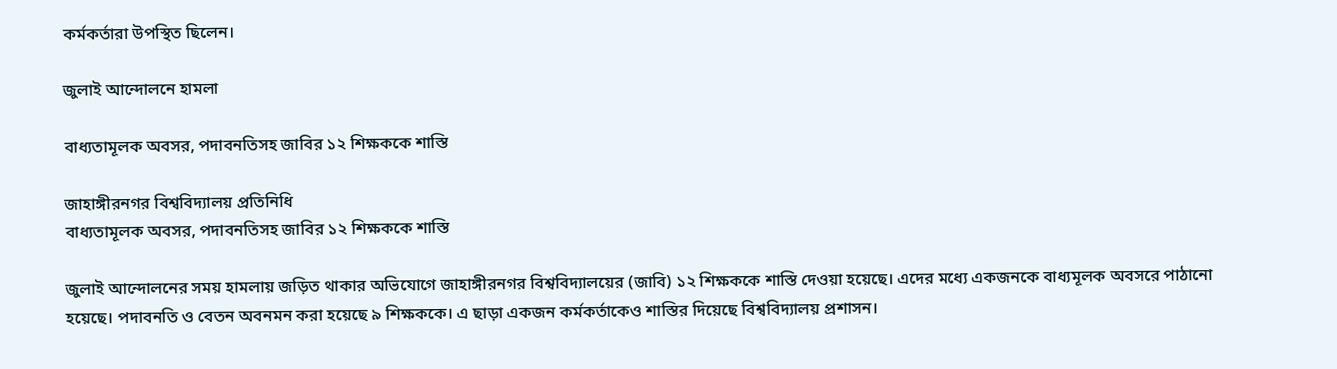কর্মকর্তারা উপস্থিত ছিলেন।

জুলাই আন্দোলনে হামলা

বাধ্যতামূলক অবসর, পদাবনতিসহ জাবির ১২ শিক্ষককে শাস্তি

জাহাঙ্গীরনগর বিশ্ববিদ্যালয় প্রতিনিধি
বাধ্যতামূলক অবসর, পদাবনতিসহ জাবির ১২ শিক্ষককে শাস্তি

জুলাই আন্দোলনের সময় হামলায় জড়িত থাকার অভিযোগে জাহাঙ্গীরনগর বিশ্ববিদ্যালয়ের (জাবি) ১২ শিক্ষককে শাস্তি দেওয়া হয়েছে। এদের মধ্যে একজনকে বাধ্যমূলক অবসরে পাঠানো হয়েছে। পদাবনতি ও বেতন অবনমন করা হয়েছে ৯ শিক্ষককে। এ ছাড়া একজন কর্মকর্তাকেও শাস্তির দিয়েছে বিশ্ববিদ্যালয় প্রশাসন।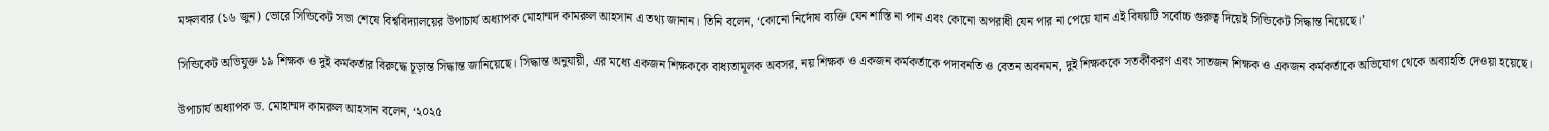মঙ্গলবার (১৬ জুন) ভোরে সিন্ডিকেট সভা শেষে বিশ্ববিদ্যালয়ের উপাচার্য অধ্যাপক মোহাম্মদ কামরুল আহসান এ তথ্য জানান। তিনি বলেন, ‘কোনো নির্দোষ ব্যক্তি যেন শাস্তি না পান এবং কোনো অপরাধী যেন পার না পেয়ে যান এই বিষয়টি সর্বোচ্চ গুরুত্ব দিয়েই সিন্ডিকেট সিদ্ধান্ত নিয়েছে।’

সিন্ডিকেট অভিযুক্ত ১৯ শিক্ষক ও দুই কর্মকর্তার বিরুদ্ধে চূড়ান্ত সিদ্ধান্ত জানিয়েছে। সিদ্ধান্ত অনুযায়ী, এর মধ্যে একজন শিক্ষককে বাধ্যতামূলক অবসর, নয় শিক্ষক ও একজন কর্মকর্তাকে পদাবনতি ও বেতন অবনমন, দুই শিক্ষককে সতর্কীকরণ এবং সাতজন শিক্ষক ও একজন কর্মকর্তাকে অভিযোগ থেকে অব্যাহতি দেওয়া হয়েছে।

উপাচার্য অধ্যাপক ড. মোহাম্মদ কামরুল আহসান বলেন, ‘২০২৫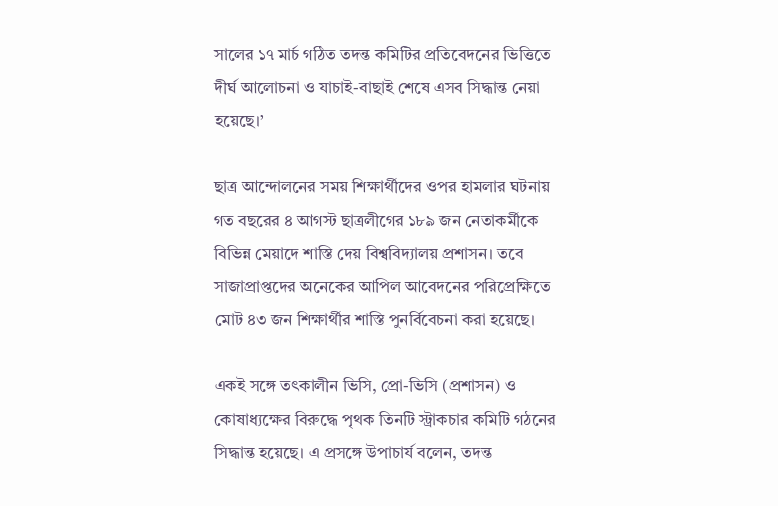সালের ১৭ মার্চ গঠিত তদন্ত কমিটির প্রতিবেদনের ভিত্তিতে দীর্ঘ আলোচনা ও যাচাই-বাছাই শেষে এসব সিদ্ধান্ত নেয়া হয়েছে।’

ছাত্র আন্দোলনের সময় শিক্ষার্থীদের ওপর হামলার ঘটনায় গত বছরের ৪ আগস্ট ছাত্রলীগের ১৮৯ জন নেতাকর্মীকে বিভিন্ন মেয়াদে শাস্তি দেয় বিশ্ববিদ্যালয় প্রশাসন। তবে সাজাপ্রাপ্তদের অনেকের আপিল আবেদনের পরিপ্রেক্ষিতে মোট ৪৩ জন শিক্ষার্থীর শাস্তি পুনর্বিবেচনা করা হয়েছে।

একই সঙ্গে তৎকালীন ভিসি, প্রো-ভিসি (প্রশাসন) ও কোষাধ্যক্ষের বিরুদ্ধে পৃথক তিনটি স্ট্রাকচার কমিটি গঠনের সিদ্ধান্ত হয়েছে। এ প্রসঙ্গে উপাচার্য বলেন, তদন্ত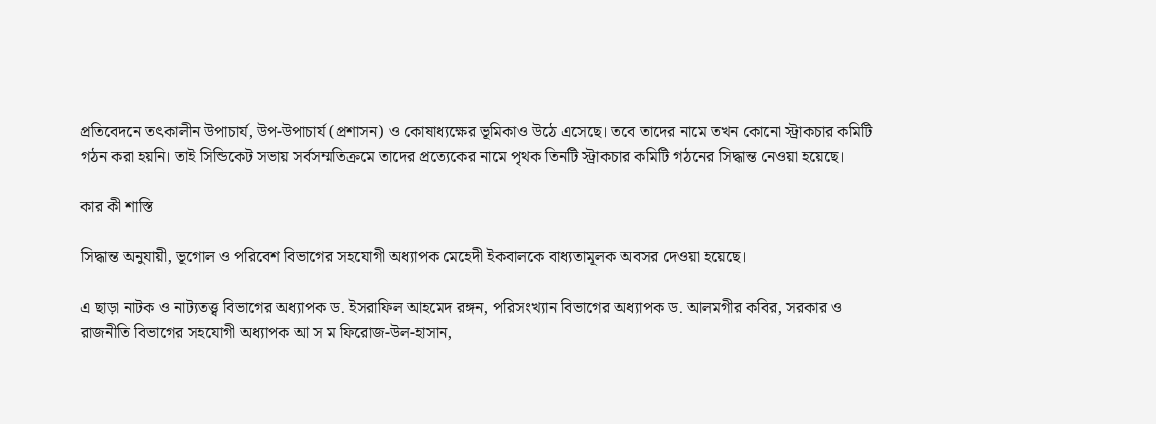প্রতিবেদনে তৎকালীন উপাচার্য, উপ-উপাচার্য (প্রশাসন) ও কোষাধ্যক্ষের ভূমিকাও উঠে এসেছে। তবে তাদের নামে তখন কোনো স্ট্রাকচার কমিটি গঠন করা হয়নি। তাই সিন্ডিকেট সভায় সর্বসম্মতিক্রমে তাদের প্রত্যেকের নামে পৃথক তিনটি স্ট্রাকচার কমিটি গঠনের সিদ্ধান্ত নেওয়া হয়েছে।

কার কী শাস্তি

সিদ্ধান্ত অনুযায়ী, ভূগোল ও পরিবেশ বিভাগের সহযোগী অধ্যাপক মেহেদী ইকবালকে বাধ্যতামূলক অবসর দেওয়া হয়েছে।

এ ছাড়া নাটক ও নাট্যতত্ত্ব বিভাগের অধ্যাপক ড. ইসরাফিল আহমেদ রঙ্গন, পরিসংখ্যান বিভাগের অধ্যাপক ড. আলমগীর কবির, সরকার ও রাজনীতি বিভাগের সহযোগী অধ্যাপক আ স ম ফিরোজ-উল-হাসান,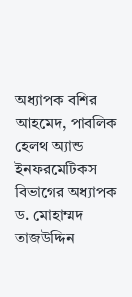অধ্যাপক বশির আহমেদ, পাবলিক হেলথ অ্যান্ড ইনফরমেটিকস বিভাগের অধ্যাপক ড. মোহাম্মদ তাজউদ্দিন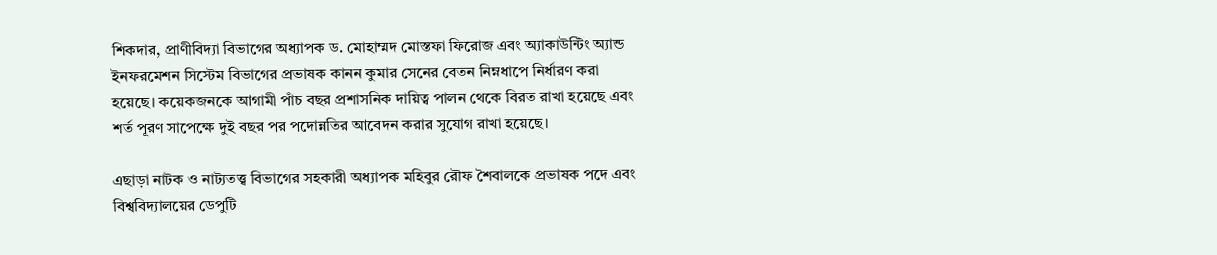শিকদার, প্রাণীবিদ্যা বিভাগের অধ্যাপক ড. মোহাম্মদ মোস্তফা ফিরোজ এবং অ্যাকাউন্টিং অ্যান্ড ইনফরমেশন সিস্টেম বিভাগের প্রভাষক কানন কুমার সেনের বেতন নিম্নধাপে নির্ধারণ করা হয়েছে। কয়েকজনকে আগামী পাঁচ বছর প্রশাসনিক দায়িত্ব পালন থেকে বিরত রাখা হয়েছে এবং শর্ত পূরণ সাপেক্ষে দুই বছর পর পদোন্নতির আবেদন করার সুযোগ রাখা হয়েছে।

এছাড়া নাটক ও নাট্যতত্ত্ব বিভাগের সহকারী অধ্যাপক মহিবুর রৌফ শৈবালকে প্রভাষক পদে এবং বিশ্ববিদ্যালয়ের ডেপুটি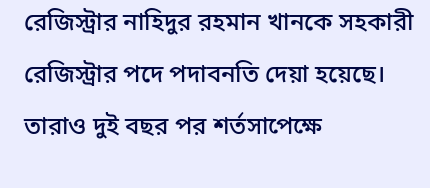রেজিস্ট্রার নাহিদুর রহমান খানকে সহকারী রেজিস্ট্রার পদে পদাবনতি দেয়া হয়েছে। তারাও দুই বছর পর শর্তসাপেক্ষে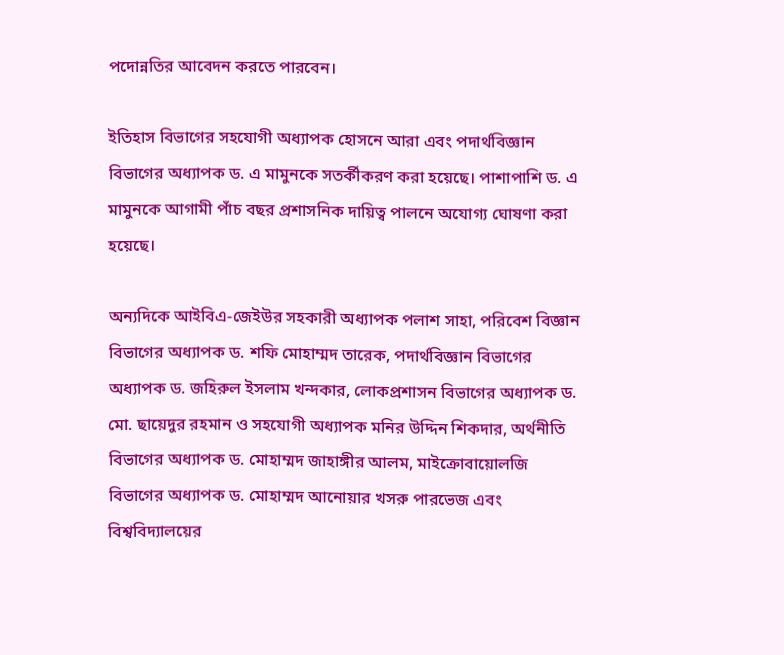পদোন্নতির আবেদন করতে পারবেন।

ইতিহাস বিভাগের সহযোগী অধ্যাপক হোসনে আরা এবং পদার্থবিজ্ঞান বিভাগের অধ্যাপক ড. এ মামুনকে সতর্কীকরণ করা হয়েছে। পাশাপাশি ড. এ মামুনকে আগামী পাঁচ বছর প্রশাসনিক দায়িত্ব পালনে অযোগ্য ঘোষণা করা হয়েছে।

অন্যদিকে আইবিএ-জেইউর সহকারী অধ্যাপক পলাশ সাহা, পরিবেশ বিজ্ঞান বিভাগের অধ্যাপক ড. শফি মোহাম্মদ তারেক, পদার্থবিজ্ঞান বিভাগের অধ্যাপক ড. জহিরুল ইসলাম খন্দকার, লোকপ্রশাসন বিভাগের অধ্যাপক ড. মো. ছায়েদুর রহমান ও সহযোগী অধ্যাপক মনির উদ্দিন শিকদার, অর্থনীতি বিভাগের অধ্যাপক ড. মোহাম্মদ জাহাঙ্গীর আলম, মাইক্রোবায়োলজি বিভাগের অধ্যাপক ড. মোহাম্মদ আনোয়ার খসরু পারভেজ এবং বিশ্ববিদ্যালয়ের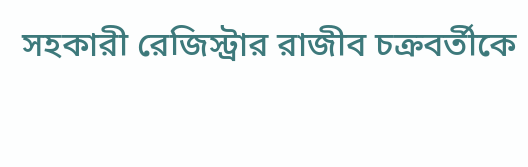সহকারী রেজিস্ট্রার রাজীব চক্রবর্তীকে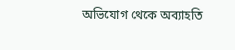অভিযোগ থেকে অব্যাহতি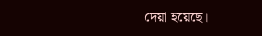দেয়া হয়েছে।